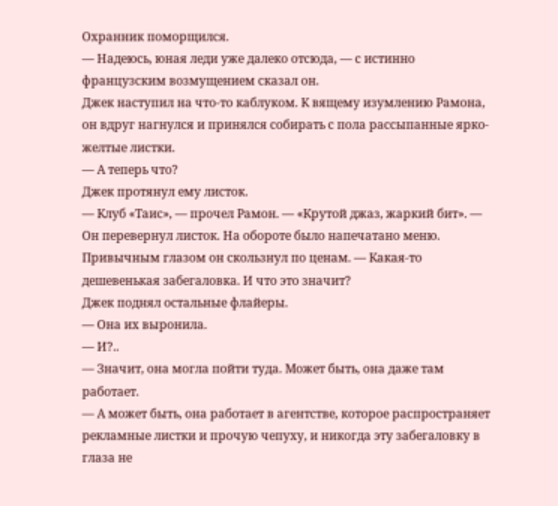Охранник поморщился.
— Надеюсь, юная леди уже далеко отсюда, — с истинно французским возмущением сказал он.
Джек наступил на что-то каблуком. К вящему изумлению Рамона, он вдруг нагнулся и принялся собирать с пола рассыпанные ярко-желтые листки.
— А теперь что?
Джек протянул ему листок.
— Клуб «Таис», — прочел Рамон. — «Крутой джаз, жаркий бит». — Он перевернул листок. На обороте было напечатано меню. Привычным глазом он скользнул по ценам. — Какая-то дешевенькая забегаловка. И что это значит?
Джек поднял остальные флайеры.
— Она их выронила.
— И?..
— Значит, она могла пойти туда. Может быть, она даже там работает.
— А может быть, она работает в агентстве, которое распространяет рекламные листки и прочую чепуху, и никогда эту забегаловку в глаза не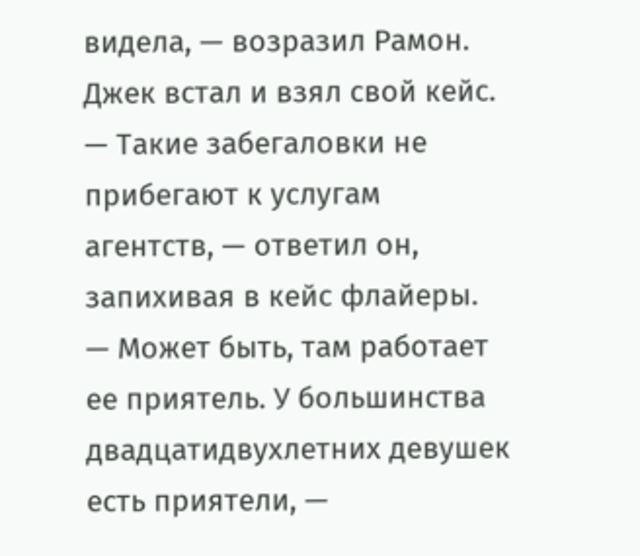видела, — возразил Рамон.
Джек встал и взял свой кейс.
— Такие забегаловки не прибегают к услугам агентств, — ответил он, запихивая в кейс флайеры.
— Может быть, там работает ее приятель. У большинства двадцатидвухлетних девушек есть приятели, —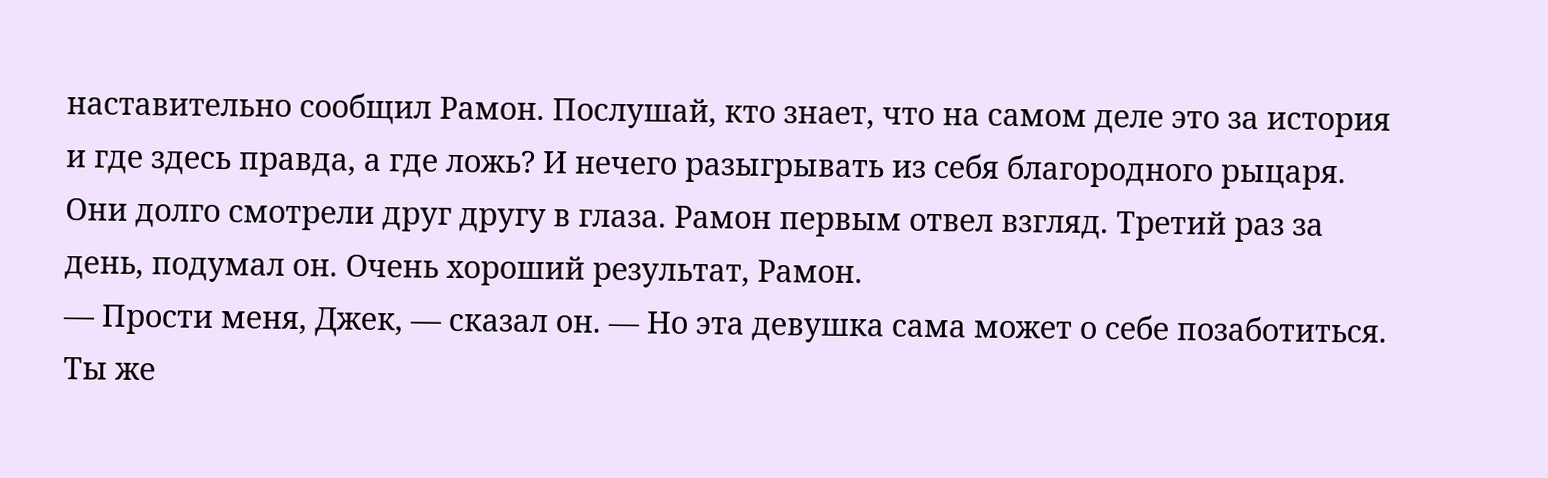наставительно сообщил Рамон. Послушай, кто знает, что на самом деле это за история и где здесь правда, а где ложь? И нечего разыгрывать из себя благородного рыцаря.
Они долго смотрели друг другу в глаза. Рамон первым отвел взгляд. Третий раз за день, подумал он. Очень хороший результат, Рамон.
— Прости меня, Джек, — сказал он. — Но эта девушка сама может о себе позаботиться. Ты же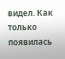видел. Как только появилась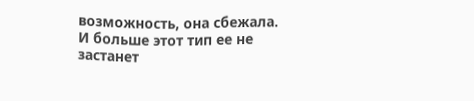возможность, она сбежала. И больше этот тип ее не застанет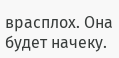врасплох. Она будет начеку.